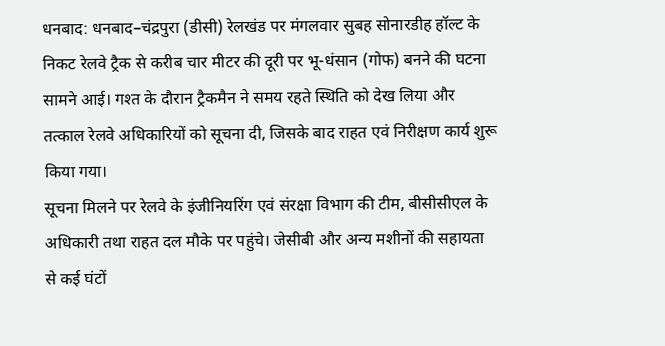धनबाद: धनबाद–चंद्रपुरा (डीसी) रेलखंड पर मंगलवार सुबह सोनारडीह हॉल्ट के निकट रेलवे ट्रैक से करीब चार मीटर की दूरी पर भू-धंसान (गोफ) बनने की घटना सामने आई। गश्त के दौरान ट्रैकमैन ने समय रहते स्थिति को देख लिया और तत्काल रेलवे अधिकारियों को सूचना दी, जिसके बाद राहत एवं निरीक्षण कार्य शुरू किया गया।
सूचना मिलने पर रेलवे के इंजीनियरिंग एवं संरक्षा विभाग की टीम, बीसीसीएल के अधिकारी तथा राहत दल मौके पर पहुंचे। जेसीबी और अन्य मशीनों की सहायता से कई घंटों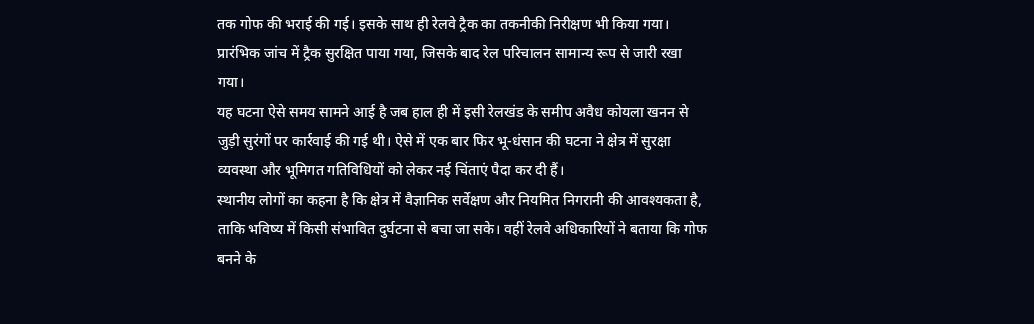तक गोफ की भराई की गई। इसके साथ ही रेलवे ट्रैक का तकनीकी निरीक्षण भी किया गया। प्रारंभिक जांच में ट्रैक सुरक्षित पाया गया, जिसके बाद रेल परिचालन सामान्य रूप से जारी रखा गया।
यह घटना ऐसे समय सामने आई है जब हाल ही में इसी रेलखंड के समीप अवैध कोयला खनन से जुड़ी सुरंगों पर कार्रवाई की गई थी। ऐसे में एक बार फिर भू-धंसान की घटना ने क्षेत्र में सुरक्षा व्यवस्था और भूमिगत गतिविधियों को लेकर नई चिंताएं पैदा कर दी हैं।
स्थानीय लोगों का कहना है कि क्षेत्र में वैज्ञानिक सर्वेक्षण और नियमित निगरानी की आवश्यकता है, ताकि भविष्य में किसी संभावित दुर्घटना से बचा जा सके। वहीं रेलवे अधिकारियों ने बताया कि गोफ बनने के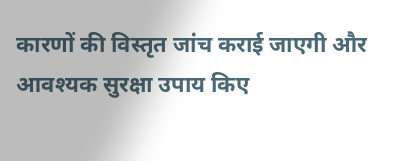कारणों की विस्तृत जांच कराई जाएगी और आवश्यक सुरक्षा उपाय किए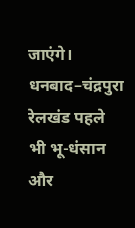जाएंगे।
धनबाद–चंद्रपुरा रेलखंड पहले भी भू-धंसान और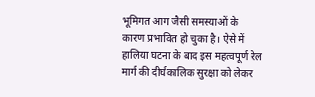भूमिगत आग जैसी समस्याओं के कारण प्रभावित हो चुका है। ऐसे में हालिया घटना के बाद इस महत्वपूर्ण रेल मार्ग की दीर्घकालिक सुरक्षा को लेकर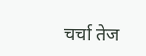चर्चा तेज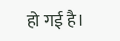हो गई है।